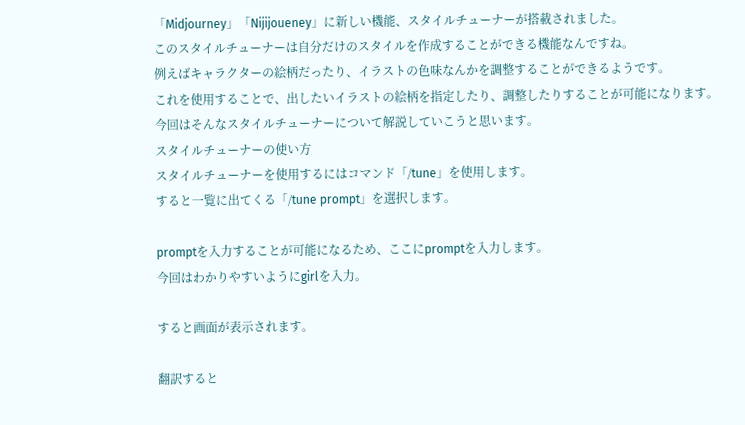「Midjourney」「Nijijoueney」に新しい機能、スタイルチューナーが搭載されました。
このスタイルチューナーは自分だけのスタイルを作成することができる機能なんですね。
例えばキャラクターの絵柄だったり、イラストの色味なんかを調整することができるようです。
これを使用することで、出したいイラストの絵柄を指定したり、調整したりすることが可能になります。
今回はそんなスタイルチューナーについて解説していこうと思います。
スタイルチューナーの使い方
スタイルチューナーを使用するにはコマンド「/tune」を使用します。
すると一覧に出てくる「/tune prompt」を選択します。

promptを入力することが可能になるため、ここにpromptを入力します。
今回はわかりやすいようにgirlを入力。

すると画面が表示されます。

翻訳すると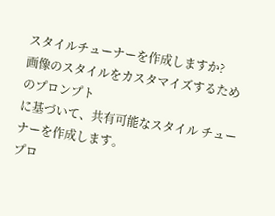スタイルチューナーを作成しますか?
画像のスタイルをカスタマイズするためのプロンプト
に基づいて、共有可能なスタイル チューナーを作成します。
プロ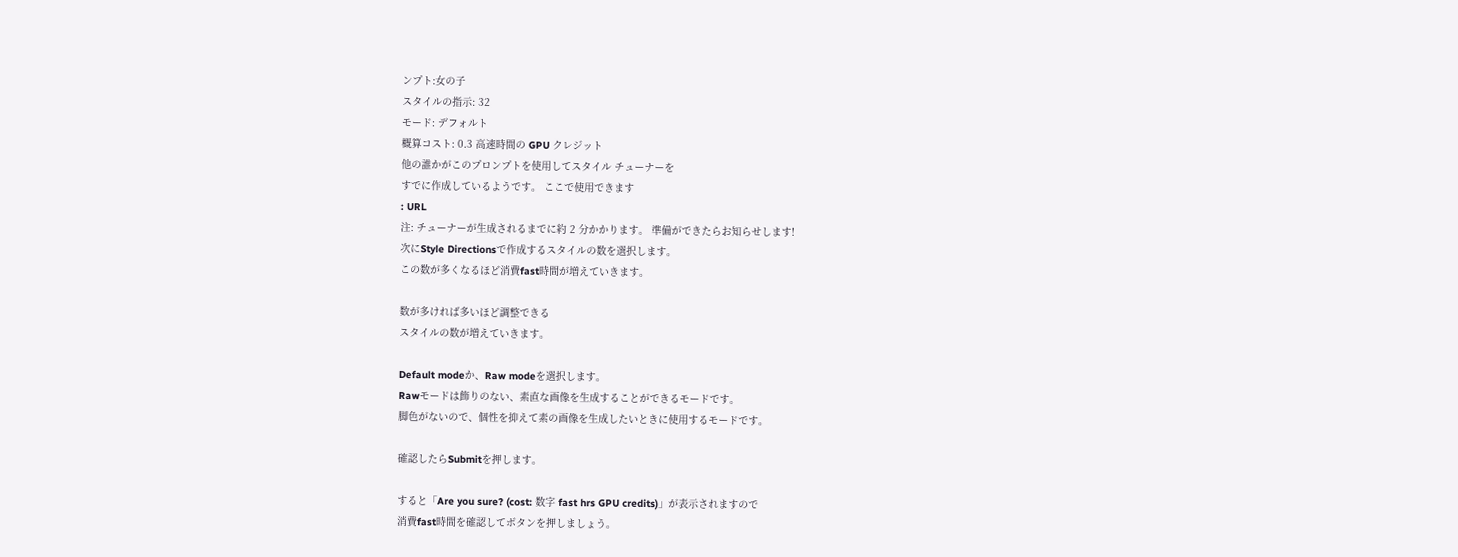ンプト:女の子
スタイルの指示: 32
モード: デフォルト
概算コスト: 0.3 高速時間の GPU クレジット
他の誰かがこのプロンプトを使用してスタイル チューナーを
すでに作成しているようです。 ここで使用できます
: URL
注: チューナーが生成されるまでに約 2 分かかります。 準備ができたらお知らせします!
次にStyle Directionsで作成するスタイルの数を選択します。
この数が多くなるほど消費fast時間が増えていきます。

数が多ければ多いほど調整できる
スタイルの数が増えていきます。

Default modeか、Raw modeを選択します。
Rawモードは飾りのない、素直な画像を生成することができるモードです。
脚色がないので、個性を抑えて素の画像を生成したいときに使用するモードです。

確認したらSubmitを押します。

すると「Are you sure? (cost: 数字 fast hrs GPU credits)」が表示されますので
消費fast時間を確認してボタンを押しましょう。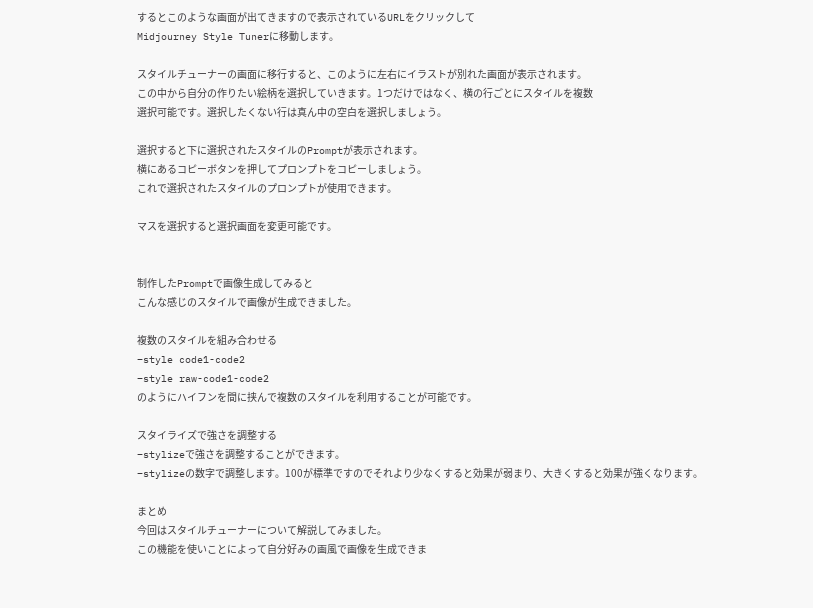するとこのような画面が出てきますので表示されているURLをクリックして
Midjourney Style Tunerに移動します。

スタイルチューナーの画面に移行すると、このように左右にイラストが別れた画面が表示されます。
この中から自分の作りたい絵柄を選択していきます。1つだけではなく、横の行ごとにスタイルを複数
選択可能です。選択したくない行は真ん中の空白を選択しましょう。

選択すると下に選択されたスタイルのPromptが表示されます。
横にあるコピーボタンを押してプロンプトをコピーしましょう。
これで選択されたスタイルのプロンプトが使用できます。

マスを選択すると選択画面を変更可能です。


制作したPromptで画像生成してみると
こんな感じのスタイルで画像が生成できました。

複数のスタイルを組み合わせる
–style code1-code2
–style raw-code1-code2
のようにハイフンを間に挟んで複数のスタイルを利用することが可能です。

スタイライズで強さを調整する
–stylizeで強さを調整することができます。
–stylizeの数字で調整します。100が標準ですのでそれより少なくすると効果が弱まり、大きくすると効果が強くなります。

まとめ
今回はスタイルチューナーについて解説してみました。
この機能を使いことによって自分好みの画風で画像を生成できま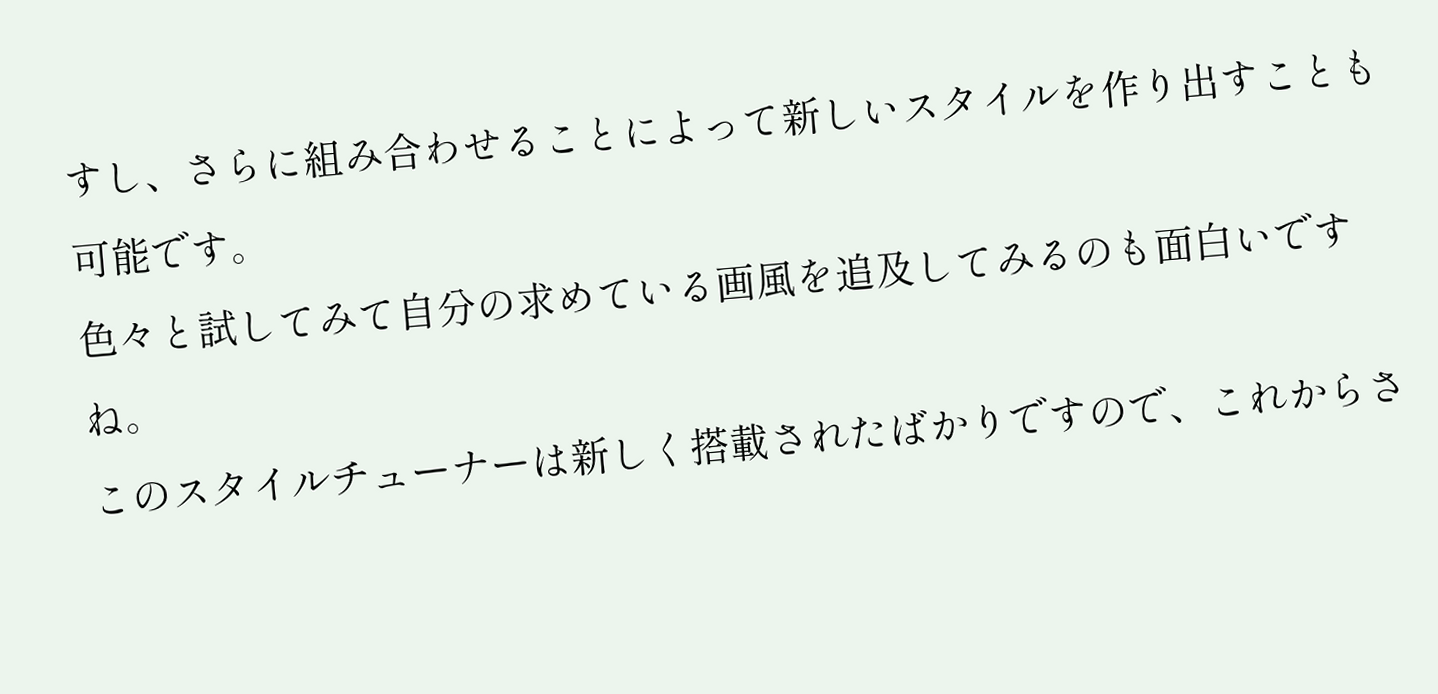すし、さらに組み合わせることによって新しいスタイルを作り出すことも可能です。
色々と試してみて自分の求めている画風を追及してみるのも面白いですね。
このスタイルチューナーは新しく搭載されたばかりですので、これからさ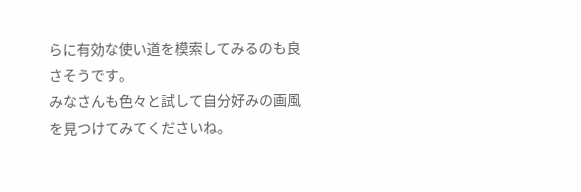らに有効な使い道を模索してみるのも良さそうです。
みなさんも色々と試して自分好みの画風を見つけてみてくださいね。